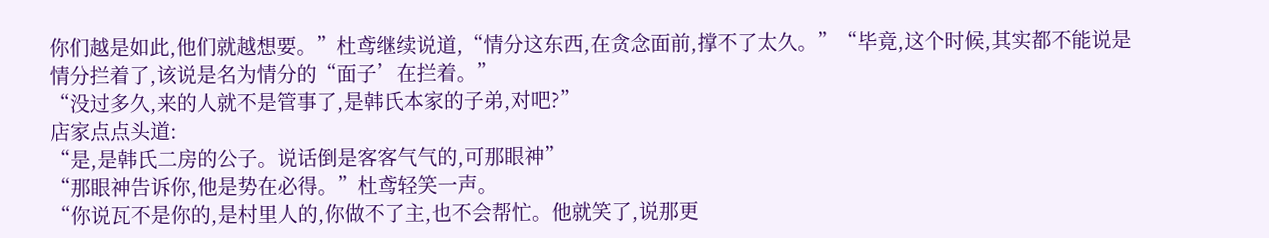你们越是如此,他们就越想要。”杜鸢继续说道,“情分这东西,在贪念面前,撑不了太久。”“毕竟,这个时候,其实都不能说是情分拦着了,该说是名为情分的“面子’在拦着。”
“没过多久,来的人就不是管事了,是韩氏本家的子弟,对吧?”
店家点点头道:
“是,是韩氏二房的公子。说话倒是客客气气的,可那眼神”
“那眼神告诉你,他是势在必得。”杜鸢轻笑一声。
“你说瓦不是你的,是村里人的,你做不了主,也不会帮忙。他就笑了,说那更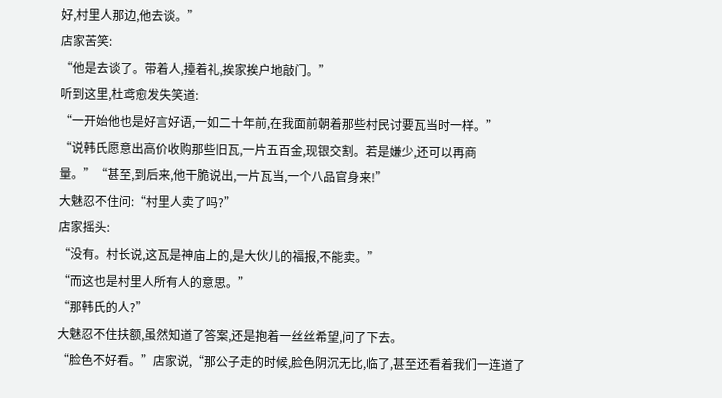好,村里人那边,他去谈。”
店家苦笑:
“他是去谈了。带着人,擡着礼,挨家挨户地敲门。”
听到这里,杜鸢愈发失笑道:
“一开始他也是好言好语,一如二十年前,在我面前朝着那些村民讨要瓦当时一样。”
“说韩氏愿意出高价收购那些旧瓦,一片五百金,现银交割。若是嫌少,还可以再商量。”“甚至,到后来,他干脆说出,一片瓦当,一个八品官身来!”
大魅忍不住问:“村里人卖了吗?”
店家摇头:
“没有。村长说,这瓦是神庙上的,是大伙儿的福报,不能卖。”
“而这也是村里人所有人的意思。”
“那韩氏的人?”
大魅忍不住扶额,虽然知道了答案,还是抱着一丝丝希望,问了下去。
“脸色不好看。”店家说,“那公子走的时候,脸色阴沉无比,临了,甚至还看着我们一连道了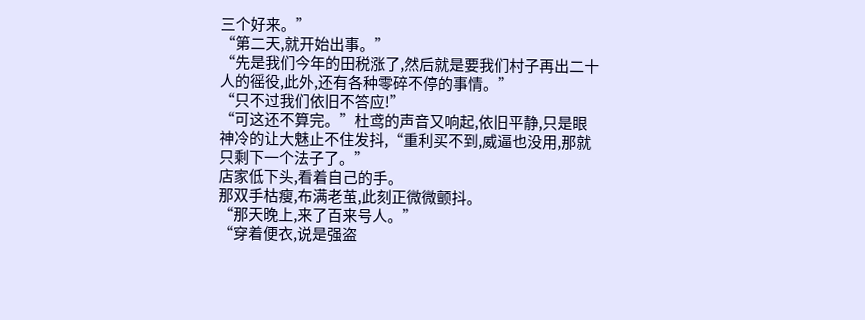三个好来。”
“第二天,就开始出事。”
“先是我们今年的田税涨了,然后就是要我们村子再出二十人的徭役,此外,还有各种零碎不停的事情。”
“只不过我们依旧不答应!”
“可这还不算完。”杜鸢的声音又响起,依旧平静,只是眼神冷的让大魅止不住发抖,“重利买不到,威逼也没用,那就只剩下一个法子了。”
店家低下头,看着自己的手。
那双手枯瘦,布满老茧,此刻正微微颤抖。
“那天晚上,来了百来号人。”
“穿着便衣,说是强盗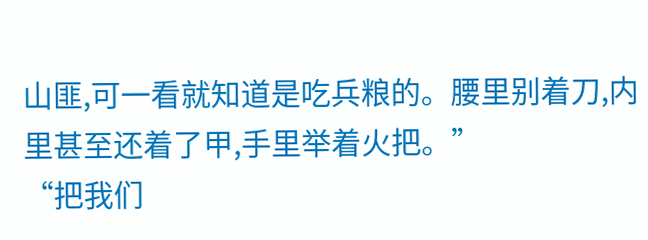山匪,可一看就知道是吃兵粮的。腰里别着刀,内里甚至还着了甲,手里举着火把。”
“把我们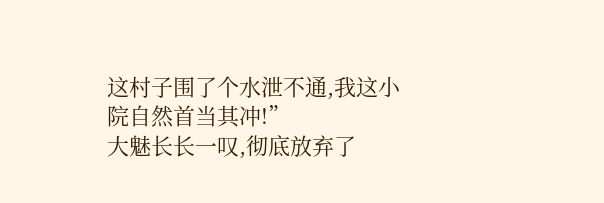这村子围了个水泄不通,我这小院自然首当其冲!”
大魅长长一叹,彻底放弃了